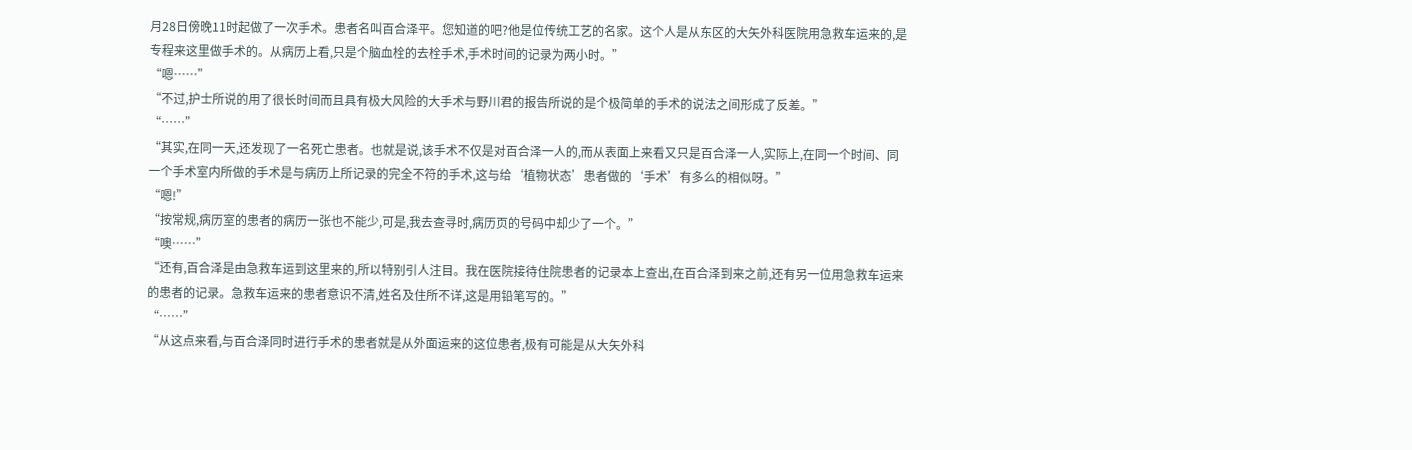月28日傍晚11时起做了一次手术。患者名叫百合泽平。您知道的吧?他是位传统工艺的名家。这个人是从东区的大矢外科医院用急救车运来的,是专程来这里做手术的。从病历上看,只是个脑血栓的去栓手术,手术时间的记录为两小时。”
“嗯……”
“不过,护士所说的用了很长时间而且具有极大风险的大手术与野川君的报告所说的是个极简单的手术的说法之间形成了反差。”
“……”
“其实,在同一天,还发现了一名死亡患者。也就是说,该手术不仅是对百合泽一人的,而从表面上来看又只是百合泽一人,实际上,在同一个时间、同一个手术室内所做的手术是与病历上所记录的完全不符的手术,这与给‘植物状态’患者做的‘手术’有多么的相似呀。”
“嗯!”
“按常规,病历室的患者的病历一张也不能少,可是,我去查寻时,病历页的号码中却少了一个。”
“噢……”
“还有,百合泽是由急救车运到这里来的,所以特别引人注目。我在医院接待住院患者的记录本上查出,在百合泽到来之前,还有另一位用急救车运来的患者的记录。急救车运来的患者意识不清,姓名及住所不详,这是用铅笔写的。”
“……”
“从这点来看,与百合泽同时进行手术的患者就是从外面运来的这位患者,极有可能是从大矢外科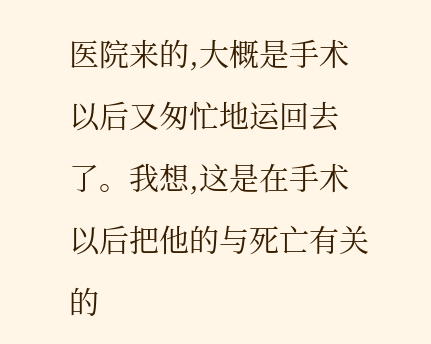医院来的,大概是手术以后又匆忙地运回去了。我想,这是在手术以后把他的与死亡有关的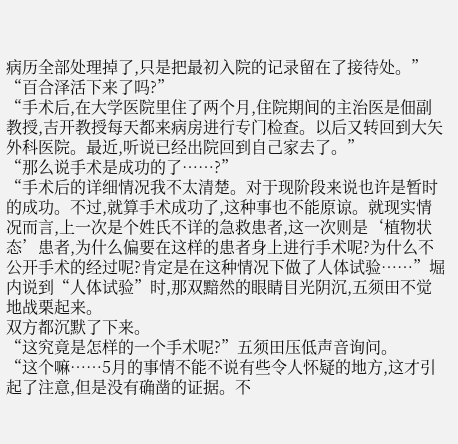病历全部处理掉了,只是把最初入院的记录留在了接待处。”
“百合泽活下来了吗?”
“手术后,在大学医院里住了两个月,住院期间的主治医是佃副教授,吉开教授每天都来病房进行专门检查。以后又转回到大矢外科医院。最近,听说已经出院回到自己家去了。”
“那么说手术是成功的了……?”
“手术后的详细情况我不太清楚。对于现阶段来说也许是暂时的成功。不过,就算手术成功了,这种事也不能原谅。就现实情况而言,上一次是个姓氏不详的急救患者,这一次则是‘植物状态’患者,为什么偏要在这样的患者身上进行手术呢?为什么不公开手术的经过呢?肯定是在这种情况下做了人体试验……”堀内说到“人体试验”时,那双黯然的眼睛目光阴沉,五须田不觉地战栗起来。
双方都沉默了下来。
“这究竟是怎样的一个手术呢?”五须田压低声音询问。
“这个嘛……5月的事情不能不说有些令人怀疑的地方,这才引起了注意,但是没有确凿的证据。不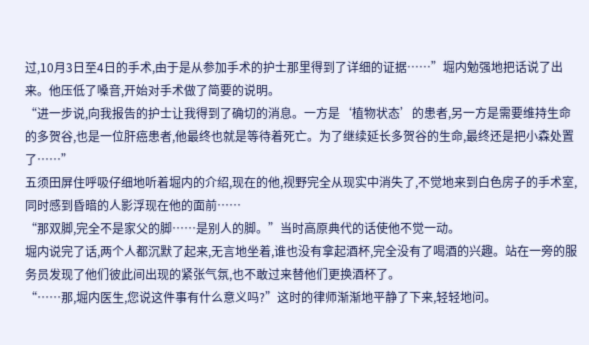过,10月3日至4日的手术,由于是从参加手术的护士那里得到了详细的证据……”堀内勉强地把话说了出来。他压低了嗓音,开始对手术做了简要的说明。
“进一步说,向我报告的护士让我得到了确切的消息。一方是‘植物状态’的患者,另一方是需要维持生命的多贺谷,也是一位肝癌患者,他最终也就是等待着死亡。为了继续延长多贺谷的生命,最终还是把小森处置了……”
五须田屏住呼吸仔细地听着堀内的介绍,现在的他,视野完全从现实中消失了,不觉地来到白色房子的手术室,同时感到昏暗的人影浮现在他的面前……
“那双脚,完全不是家父的脚……是别人的脚。”当时高原典代的话使他不觉一动。
堀内说完了话,两个人都沉默了起来,无言地坐着,谁也没有拿起酒杯,完全没有了喝酒的兴趣。站在一旁的服务员发现了他们彼此间出现的紧张气氛,也不敢过来替他们更换酒杯了。
“……那,堀内医生,您说这件事有什么意义吗?”这时的律师渐渐地平静了下来,轻轻地问。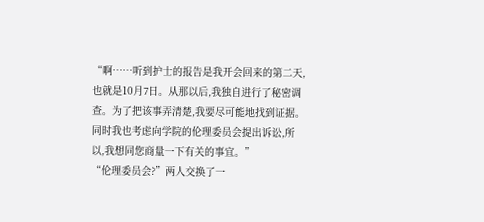“啊……听到护士的报告是我开会回来的第二天,也就是10月7日。从那以后,我独自进行了秘密调查。为了把该事弄清楚,我要尽可能地找到证据。同时我也考虑向学院的伦理委员会提出诉讼,所以,我想同您商量一下有关的事宜。”
“伦理委员会?”两人交换了一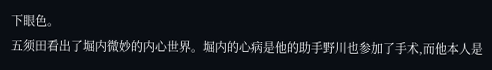下眼色。
五须田看出了堀内微妙的内心世界。堀内的心病是他的助手野川也参加了手术,而他本人是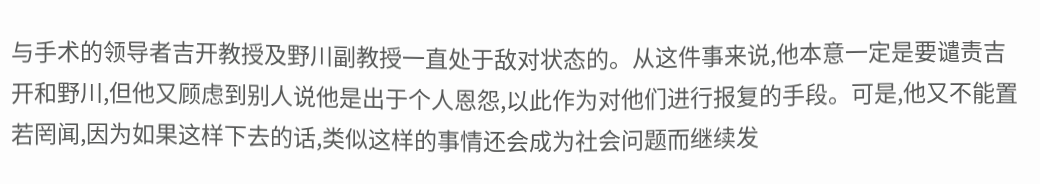与手术的领导者吉开教授及野川副教授一直处于敌对状态的。从这件事来说,他本意一定是要谴责吉开和野川,但他又顾虑到别人说他是出于个人恩怨,以此作为对他们进行报复的手段。可是,他又不能置若罔闻,因为如果这样下去的话,类似这样的事情还会成为社会问题而继续发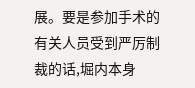展。要是参加手术的有关人员受到严厉制裁的话,堀内本身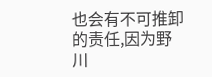也会有不可推卸的责任,因为野川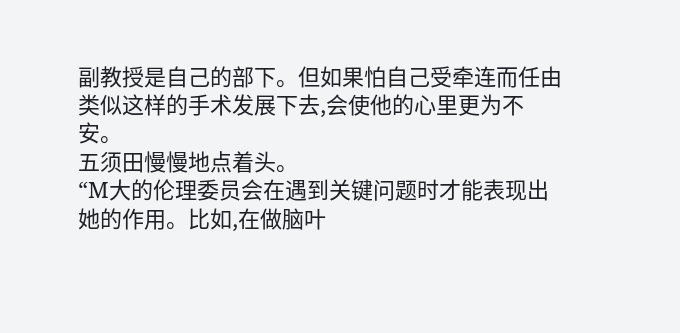副教授是自己的部下。但如果怕自己受牵连而任由类似这样的手术发展下去,会使他的心里更为不安。
五须田慢慢地点着头。
“M大的伦理委员会在遇到关键问题时才能表现出她的作用。比如,在做脑叶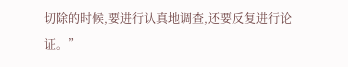切除的时候,要进行认真地调查,还要反复进行论证。”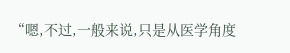“嗯,不过,一般来说,只是从医学角度